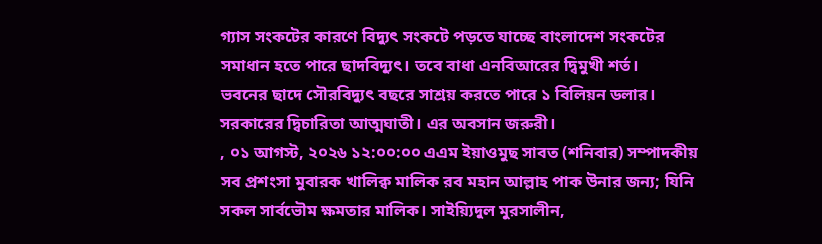গ্যাস সংকটের কারণে বিদ্যুৎ সংকটে পড়তে যাচ্ছে বাংলাদেশ সংকটের সমাধান হতে পারে ছাদবিদ্যুৎ। তবে বাধা এনবিআরের দ্বিমুখী শর্ত।
ভবনের ছাদে সৌরবিদ্যুৎ বছরে সাশ্রয় করতে পারে ১ বিলিয়ন ডলার।
সরকারের দ্বিচারিতা আত্মঘাতী। এর অবসান জরুরী।
, ০১ আগস্ট, ২০২৬ ১২:০০:০০ এএম ইয়াওমুছ সাবত (শনিবার) সম্পাদকীয়
সব প্রশংসা মুবারক খালিক্ব মালিক রব মহান আল্লাহ পাক উনার জন্য; যিনি সকল সার্বভৌম ক্ষমতার মালিক। সাইয়্যিদুল মুরসালীন,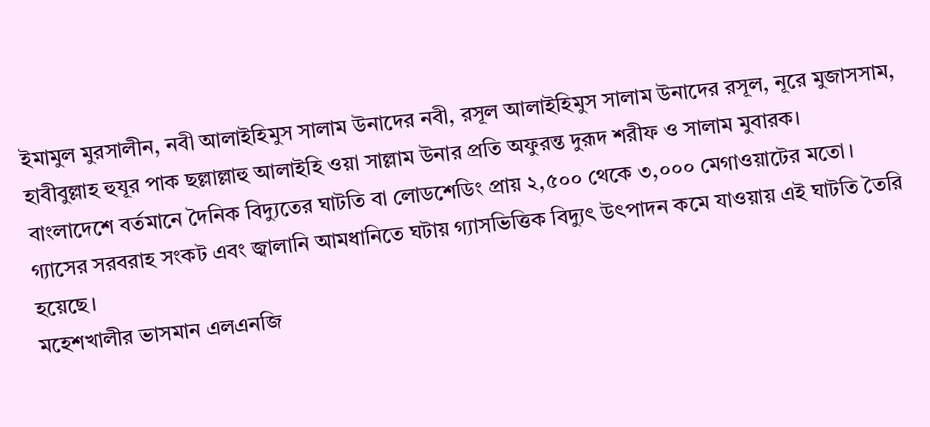ইমামুল মুরসালীন, নবী আলাইহিমুস সালাম উনাদের নবী, রসূল আলাইহিমুস সালাম উনাদের রসূল, নূরে মুজাসসাম, হাবীবুল্লাহ হুযূর পাক ছল্লাল্লাহু আলাইহি ওয়া সাল্লাম উনার প্রতি অফুরন্ত দুরূদ শরীফ ও সালাম মুবারক।
বাংলাদেশে বর্তমানে দৈনিক বিদ্যুতের ঘাটতি বা লোডশেডিং প্রায় ২,৫০০ থেকে ৩,০০০ মেগাওয়াটের মতো। গ্যাসের সরবরাহ সংকট এবং জ্বালানি আমধানিতে ঘটায় গ্যাসভিত্তিক বিদ্যুৎ উৎপাদন কমে যাওয়ায় এই ঘাটতি তৈরি হয়েছে।
মহেশখালীর ভাসমান এলএনজি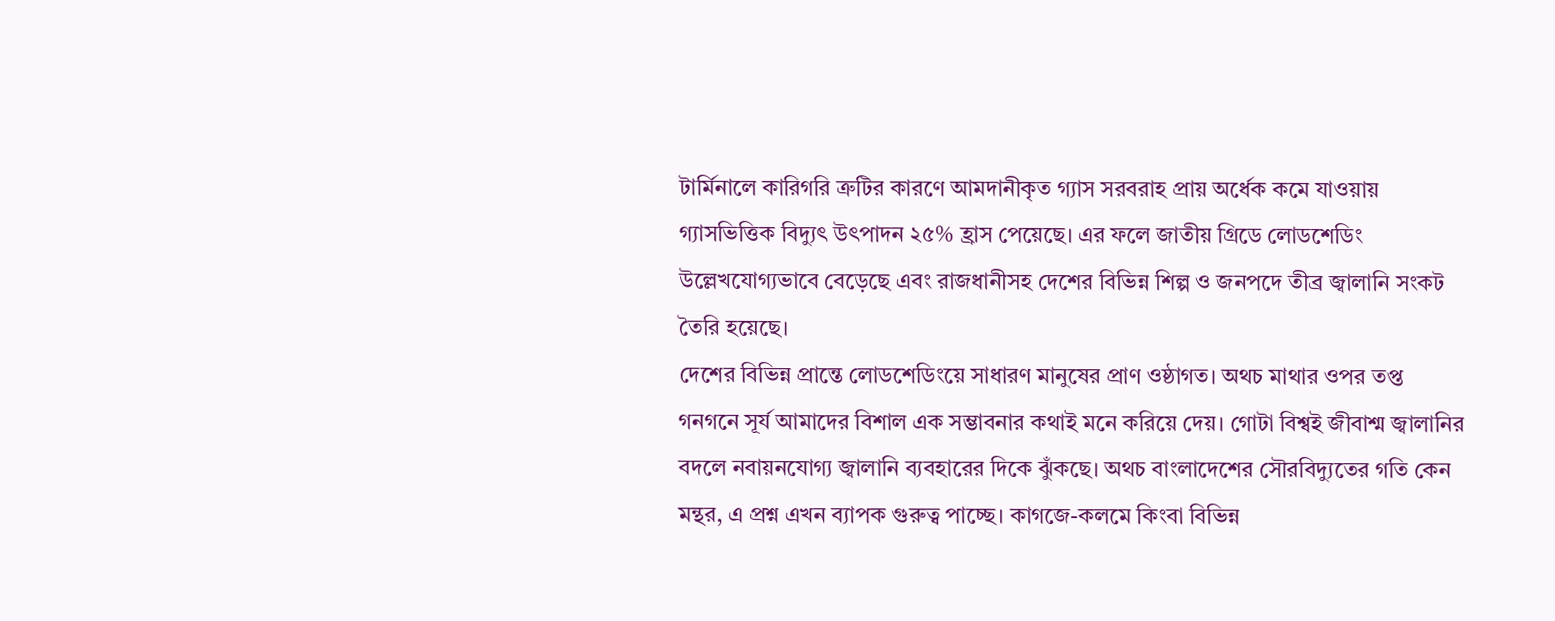টার্মিনালে কারিগরি ত্রুটির কারণে আমদানীকৃত গ্যাস সরবরাহ প্রায় অর্ধেক কমে যাওয়ায় গ্যাসভিত্তিক বিদ্যুৎ উৎপাদন ২৫% হ্রাস পেয়েছে। এর ফলে জাতীয় গ্রিডে লোডশেডিং উল্লেখযোগ্যভাবে বেড়েছে এবং রাজধানীসহ দেশের বিভিন্ন শিল্প ও জনপদে তীব্র জ্বালানি সংকট তৈরি হয়েছে।
দেশের বিভিন্ন প্রান্তে লোডশেডিংয়ে সাধারণ মানুষের প্রাণ ওষ্ঠাগত। অথচ মাথার ওপর তপ্ত গনগনে সূর্য আমাদের বিশাল এক সম্ভাবনার কথাই মনে করিয়ে দেয়। গোটা বিশ্বই জীবাশ্ম জ্বালানির বদলে নবায়নযোগ্য জ্বালানি ব্যবহারের দিকে ঝুঁকছে। অথচ বাংলাদেশের সৌরবিদ্যুতের গতি কেন মন্থর, এ প্রশ্ন এখন ব্যাপক গুরুত্ব পাচ্ছে। কাগজে-কলমে কিংবা বিভিন্ন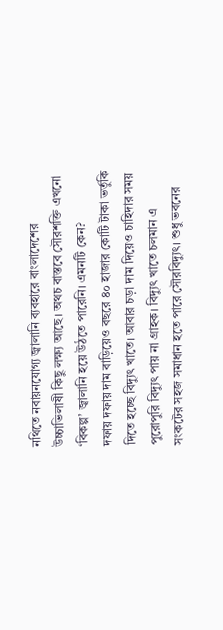নথিতে নবায়নযোগ্য জ্বালানি ব্যবহারে বাংলাদেশের উচ্চাভিলাষী কিছু লক্ষ্য আছে। অথচ বাস্তবে সৌরশক্তি এখনো ‘বিকল্প’ জ্বালানি হয়ে উঠতে পারেনি। এমনটি কেন?
দফায় দফায় দাম বাড়িয়েও বছরে ৪০ হাজার কোটি টাকা ভর্তুকি দিতে হচ্ছে বিদ্যুৎ খাতে। আবার চড়া দাম দিয়েও চাহিদার সময় পুরোপুরি বিদ্যুৎ পায় না গ্রাহক। বিদ্যুৎ খাতে চলমান এ সংকটের সহজ সমাধান হতে পারে সৌরবিদ্যুৎ। শুধু ভবনের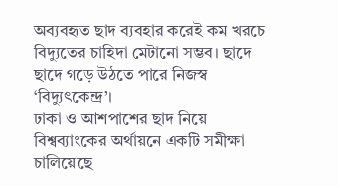অব্যবহৃত ছাদ ব্যবহার করেই কম খরচে বিদ্যুতের চাহিদা মেটানো সম্ভব। ছাদে ছাদে গড়ে উঠতে পারে নিজস্ব ‘বিদ্যুৎকেন্দ্র’।
ঢাকা ও আশপাশের ছাদ নিয়ে বিশ্বব্যাংকের অর্থায়নে একটি সমীক্ষা চালিয়েছে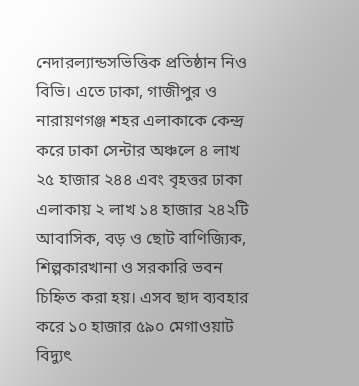নেদারল্যান্ডসভিত্তিক প্রতিষ্ঠান নিও বিভি। এতে ঢাকা, গাজীপুর ও নারায়ণগঞ্জ শহর এলাকাকে কেন্দ্র করে ঢাকা সেন্টার অঞ্চলে ৪ লাখ ২৫ হাজার ২৪৪ এবং বৃহত্তর ঢাকা এলাকায় ২ লাখ ১৪ হাজার ২৪২টি আবাসিক, বড় ও ছোট বাণিজ্যিক, শিল্পকারখানা ও সরকারি ভবন চিহ্নিত করা হয়। এসব ছাদ ব্যবহার করে ১০ হাজার ৫৯০ মেগাওয়াট বিদ্যুৎ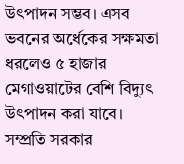উৎপাদন সম্ভব। এসব ভবনের অর্ধেকের সক্ষমতা ধরলেও ৫ হাজার মেগাওয়াটের বেশি বিদ্যুৎ উৎপাদন করা যাবে।
সম্প্রতি সরকার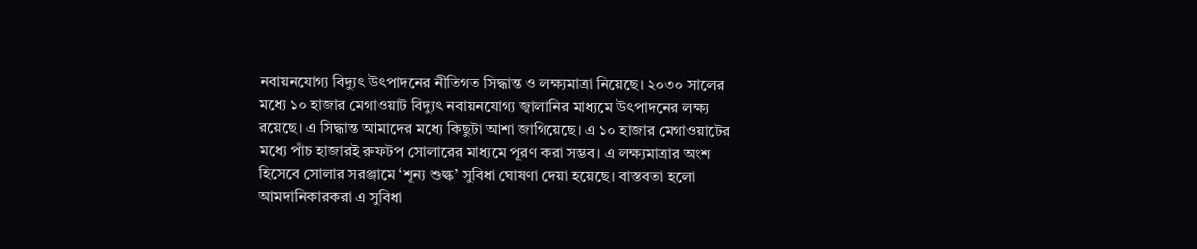নবায়নযোগ্য বিদ্যুৎ উৎপাদনের নীতিগত সিদ্ধান্ত ও লক্ষ্যমাত্রা নিয়েছে। ২০৩০ সালের মধ্যে ১০ হাজার মেগাওয়াট বিদ্যুৎ নবায়নযোগ্য জ্বালানির মাধ্যমে উৎপাদনের লক্ষ্য রয়েছে। এ সিদ্ধান্ত আমাদের মধ্যে কিছুটা আশা জাগিয়েছে। এ ১০ হাজার মেগাওয়াটের মধ্যে পাঁচ হাজারই রুফটপ সোলারের মাধ্যমে পূরণ করা সম্ভব। এ লক্ষ্যমাত্রার অংশ হিসেবে সোলার সরঞ্জামে ‘শূন্য শুল্ক’ সুবিধা ঘোষণা দেয়া হয়েছে। বাস্তবতা হলো আমদানিকারকরা এ সুবিধা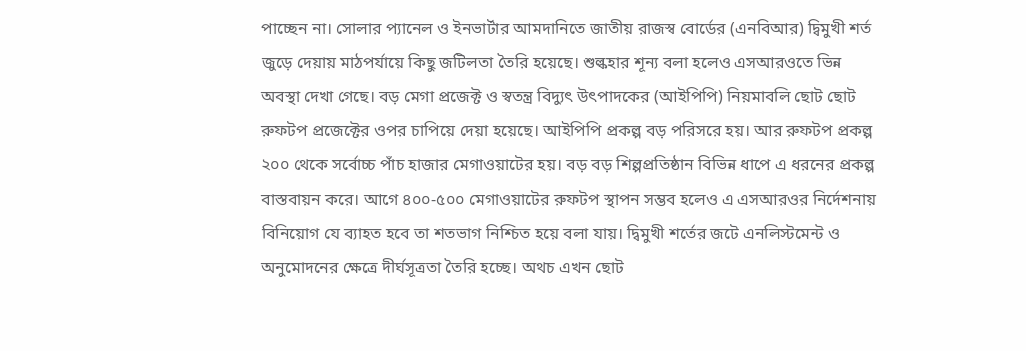পাচ্ছেন না। সোলার প্যানেল ও ইনভার্টার আমদানিতে জাতীয় রাজস্ব বোর্ডের (এনবিআর) দ্বিমুখী শর্ত জুড়ে দেয়ায় মাঠপর্যায়ে কিছু জটিলতা তৈরি হয়েছে। শুল্কহার শূন্য বলা হলেও এসআরওতে ভিন্ন অবস্থা দেখা গেছে। বড় মেগা প্রজেক্ট ও স্বতন্ত্র বিদ্যুৎ উৎপাদকের (আইপিপি) নিয়মাবলি ছোট ছোট রুফটপ প্রজেক্টের ওপর চাপিয়ে দেয়া হয়েছে। আইপিপি প্রকল্প বড় পরিসরে হয়। আর রুফটপ প্রকল্প ২০০ থেকে সর্বোচ্চ পাঁচ হাজার মেগাওয়াটের হয়। বড় বড় শিল্পপ্রতিষ্ঠান বিভিন্ন ধাপে এ ধরনের প্রকল্প বাস্তবায়ন করে। আগে ৪০০-৫০০ মেগাওয়াটের রুফটপ স্থাপন সম্ভব হলেও এ এসআরওর নির্দেশনায় বিনিয়োগ যে ব্যাহত হবে তা শতভাগ নিশ্চিত হয়ে বলা যায়। দ্বিমুখী শর্তের জটে এনলিস্টমেন্ট ও অনুমোদনের ক্ষেত্রে দীর্ঘসূত্রতা তৈরি হচ্ছে। অথচ এখন ছোট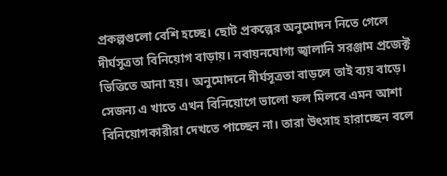প্রকল্পগুলো বেশি হচ্ছে। ছোট প্রকল্পের অনুমোদন নিতে গেলে দীর্ঘসূত্রতা বিনিয়োগ বাড়ায়। নবায়নযোগ্য জ্বালানি সরঞ্জাম প্রজেক্ট ভিত্তিতে আনা হয়। অনুমোদনে দীর্ঘসূত্রতা বাড়লে তাই ব্যয় বাড়ে। সেজন্য এ খাতে এখন বিনিয়োগে ভালো ফল মিলবে এমন আশা বিনিয়োগকারীরা দেখতে পাচ্ছেন না। তারা উৎসাহ হারাচ্ছেন বলে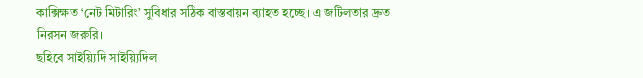কাক্সিক্ষত ‘নেট মিটারিং’ সুবিধার সঠিক বাস্তবায়ন ব্যাহত হচ্ছে। এ জটিলতার দ্রুত নিরসন জরুরি।
ছহিবে সাইয়্যিদি সাইয়্যিদিল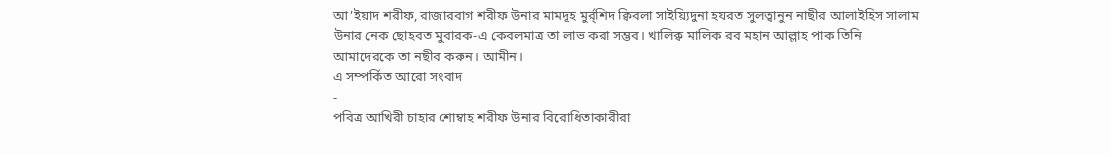আ’ইয়াদ শরীফ, রাজারবাগ শরীফ উনার মামদূহ মুর্র্শিদ ক্বিবলা সাইয়্যিদুনা হযরত সুলত্বানুন নাছীর আলাইহিস সালাম উনার নেক ছোহবত মুবারক-এ কেবলমাত্র তা লাভ করা সম্ভব। খালিক্ব মালিক রব মহান আল্লাহ পাক তিনি আমাদেরকে তা নছীব করুন। আমীন।
এ সম্পর্কিত আরো সংবাদ
-
পবিত্র আখিরী চাহার শোম্বাহ শরীফ উনার বিরোধিতাকারীরা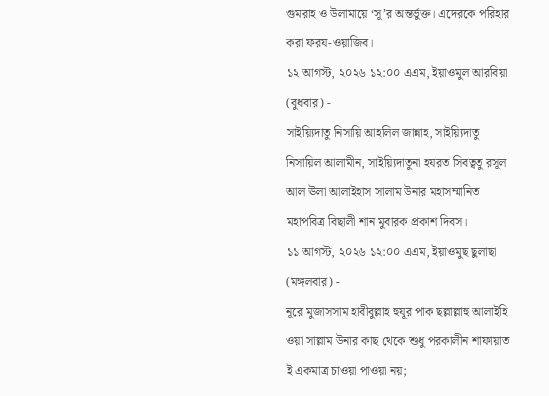গুমরাহ ও উলামায়ে ‘সূ’র অন্তর্ভুক্ত। এদেরকে পরিহার করা ফরয-ওয়াজিব।
১২ আগস্ট, ২০২৬ ১২:০০ এএম, ইয়াওমুল আরবিয়া (বুধবার) -
সাইয়্যিদাতু নিসায়ি আহলিল জান্নাহ, সাইয়্যিদাতু নিসায়িল আলামীন, সাইয়্যিদাতুনা হযরত সিবত্বতু রসূল আল ঊলা আলাইহাস সালাম উনার মহাসম্মানিত মহাপবিত্র বিছালী শান মুবারক প্রকাশ দিবস।
১১ আগস্ট, ২০২৬ ১২:০০ এএম, ইয়াওমুছ ছুলাছা (মঙ্গলবার) -
নূরে মুজাসসাম হাবীবুল্লাহ হুযূর পাক ছল্লাল্লাহু আলাইহি ওয়া সাল্লাম উনার কাছ থেকে শুধু পরকালীন শাফায়াত ই একমাত্র চাওয়া পাওয়া নয়;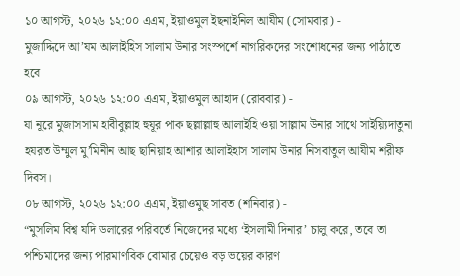১০ আগস্ট, ২০২৬ ১২:০০ এএম, ইয়াওমুল ইছনাইনিল আযীম (সোমবার) -
মুজাদ্দিদে আ’যম আলাইহিস সালাম উনার সংস্পর্শে নাগরিকদের সংশোধনের জন্য পাঠাতে হবে
০৯ আগস্ট, ২০২৬ ১২:০০ এএম, ইয়াওমুল আহাদ (রোববার) -
যা নূরে মুজাসসাম হাবীবুল্লাহ হুযূর পাক ছল্লাল্লাহু আলাইহি ওয়া সাল্লাম উনার সাথে সাইয়্যিদাতুনা হযরত উম্মুল মু’মিনীন আছ ছানিয়াহ আশার আলাইহাস সালাম উনার নিসবাতুল আযীম শরীফ দিবস।
০৮ আগস্ট, ২০২৬ ১২:০০ এএম, ইয়াওমুছ সাবত (শনিবার) -
“মুসলিম বিশ্ব যদি ডলারের পরিবর্তে নিজেদের মধ্যে ‘ইসলামী দিনার’ চালু করে, তবে তা পশ্চিমাদের জন্য পারমাণবিক বোমার চেয়েও বড় ভয়ের কারণ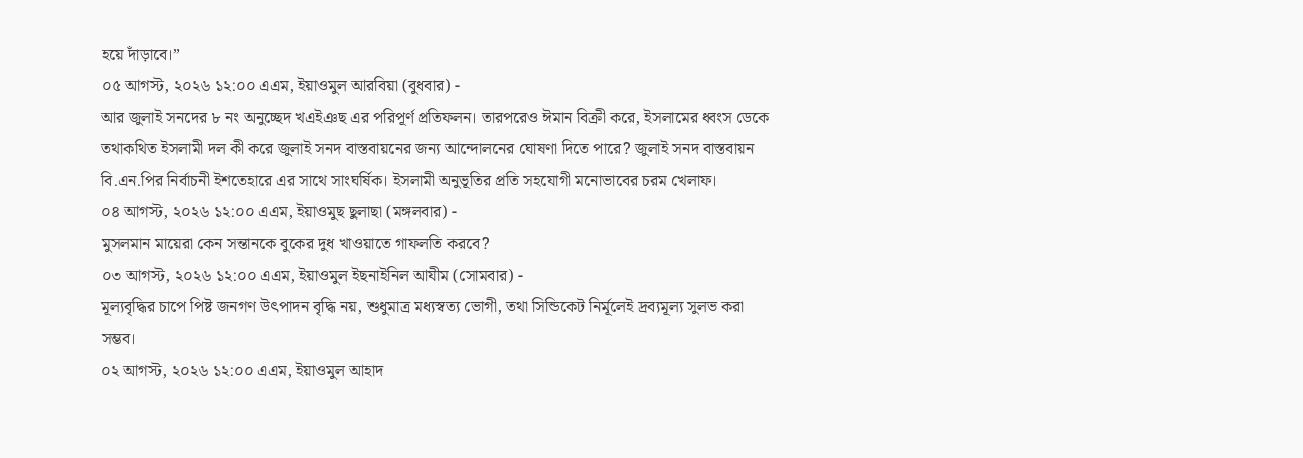হয়ে দাঁড়াবে।”
০৫ আগস্ট, ২০২৬ ১২:০০ এএম, ইয়াওমুল আরবিয়া (বুধবার) -
আর জুলাই সনদের ৮ নং অনুচ্ছেদ খএইঞছ এর পরিপূর্ণ প্রতিফলন। তারপরেও ঈমান বিক্রী করে, ইসলামের ধ্বংস ডেকে তথাকথিত ইসলামী দল কী করে জুলাই সনদ বাস্তবায়নের জন্য আন্দোলনের ঘোষণা দিতে পারে? জুলাই সনদ বাস্তবায়ন বি.এন.পির নির্বাচনী ইশতেহারে এর সাথে সাংঘর্ষিক। ইসলামী অনুভূতির প্রতি সহযোগী মনোভাবের চরম খেলাফ।
০৪ আগস্ট, ২০২৬ ১২:০০ এএম, ইয়াওমুছ ছুলাছা (মঙ্গলবার) -
মুসলমান মায়েরা কেন সন্তানকে বুকের দুধ খাওয়াতে গাফলতি করবে?
০৩ আগস্ট, ২০২৬ ১২:০০ এএম, ইয়াওমুল ইছনাইনিল আযীম (সোমবার) -
মূল্যবৃদ্ধির চাপে পিষ্ট জনগণ উৎপাদন বৃদ্ধি নয়, শুধুমাত্র মধ্যস্বত্য ভোগী, তথা সিন্ডিকেট নির্মূলেই দ্রব্যমূল্য সুলভ করা সম্ভব।
০২ আগস্ট, ২০২৬ ১২:০০ এএম, ইয়াওমুল আহাদ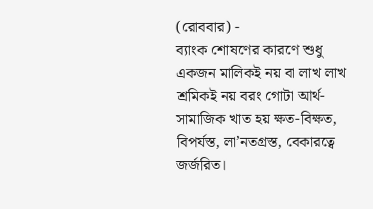(রোববার) -
ব্যাংক শোষণের কারণে শুধু একজন মালিকই নয় বা লাখ লাখ শ্রমিকই নয় বরং গোটা আর্থ-সামাজিক খাত হয় ক্ষত-বিক্ষত, বিপর্যস্ত, লা’নতগ্রস্ত, বেকারত্বে জর্জরিত।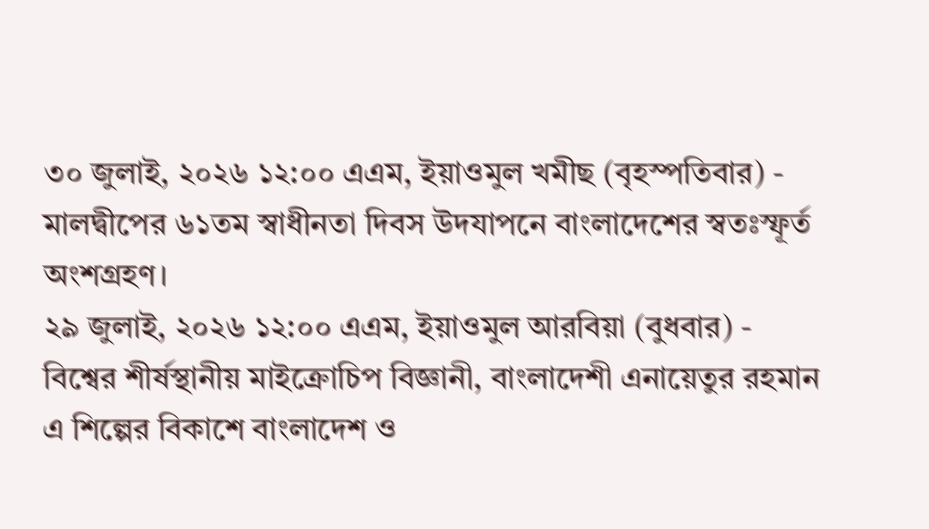৩০ জুলাই, ২০২৬ ১২:০০ এএম, ইয়াওমুল খমীছ (বৃহস্পতিবার) -
মালদ্বীপের ৬১তম স্বাধীনতা দিবস উদযাপনে বাংলাদেশের স্বতঃস্ফূর্ত অংশগ্রহণ।
২৯ জুলাই, ২০২৬ ১২:০০ এএম, ইয়াওমুল আরবিয়া (বুধবার) -
বিশ্বের শীর্ষস্থানীয় মাইক্রোচিপ বিজ্ঞানী, বাংলাদেশী এনায়েতুর রহমান এ শিল্পের বিকাশে বাংলাদেশ ও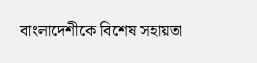বাংলাদেশীকে বিশেষ সহায়তা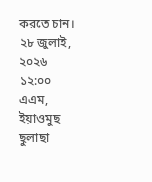করতে চান।
২৮ জুলাই, ২০২৬ ১২:০০ এএম, ইয়াওমুছ ছুলাছা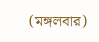(মঙ্গলবার)